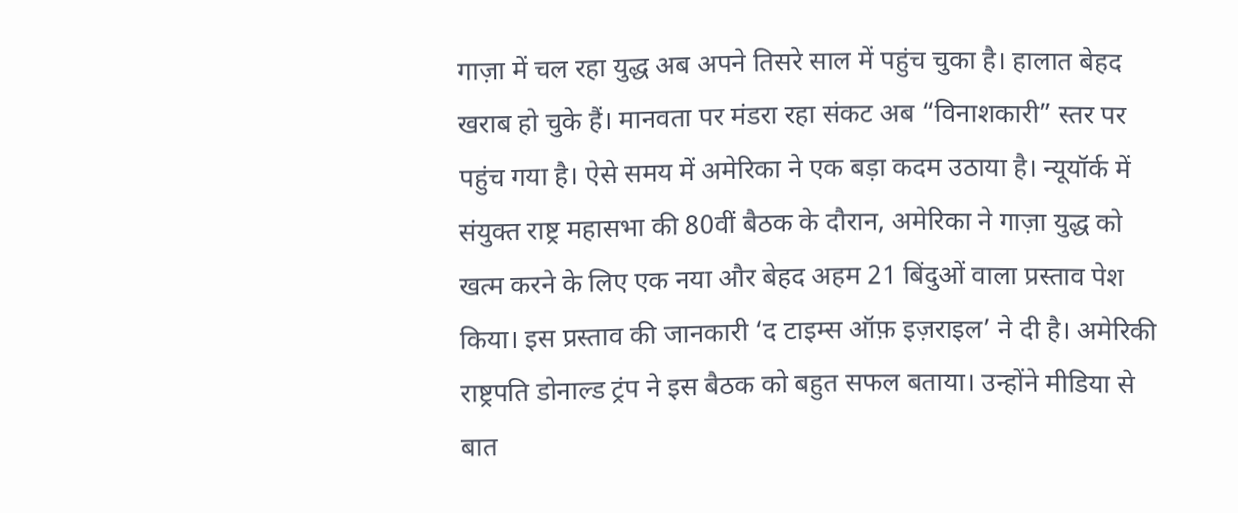गाज़ा में चल रहा युद्ध अब अपने तिसरे साल में पहुंच चुका है। हालात बेहद खराब हो चुके हैं। मानवता पर मंडरा रहा संकट अब “विनाशकारी” स्तर पर पहुंच गया है। ऐसे समय में अमेरिका ने एक बड़ा कदम उठाया है। न्यूयॉर्क में संयुक्त राष्ट्र महासभा की 80वीं बैठक के दौरान, अमेरिका ने गाज़ा युद्ध को खत्म करने के लिए एक नया और बेहद अहम 21 बिंदुओं वाला प्रस्ताव पेश किया। इस प्रस्ताव की जानकारी ‘द टाइम्स ऑफ़ इज़राइल’ ने दी है। अमेरिकी राष्ट्रपति डोनाल्ड ट्रंप ने इस बैठक को बहुत सफल बताया। उन्होंने मीडिया से बात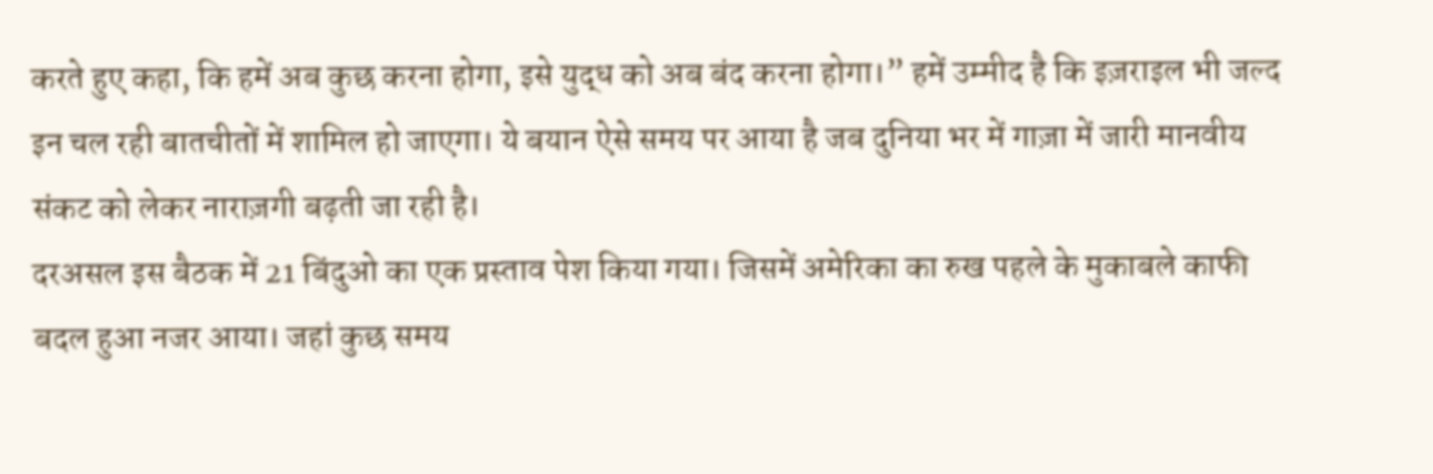करते हुए कहा, कि हमें अब कुछ करना होगा, इसे युद्ध को अब बंद करना होगा।” हमें उम्मीद है कि इज़राइल भी जल्द इन चल रही बातचीतों में शामिल हो जाएगा। ये बयान ऐसे समय पर आया है जब दुनिया भर में गाज़ा में जारी मानवीय संकट को लेकर नाराज़गी बढ़ती जा रही है।
दरअसल इस बैठक में 21 बिंदुओ का एक प्रस्ताव पेश किया गया। जिसमें अमेरिका का रुख पहले के मुकाबले काफी बदल हुआ नजर आया। जहां कुछ समय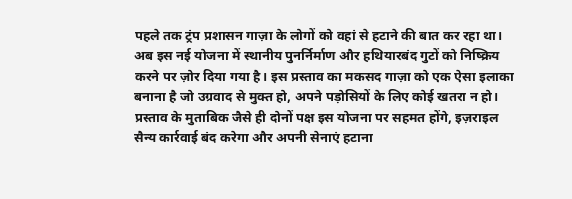पहले तक ट्रंप प्रशासन गाज़ा के लोगों को वहां से हटाने की बात कर रहा था। अब इस नई योजना में स्थानीय पुनर्निर्माण और हथियारबंद गुटों को निष्क्रिय करने पर ज़ोर दिया गया है। इस प्रस्ताव का मकसद गाज़ा को एक ऐसा इलाका बनाना है जो उग्रवाद से मुक्त हो, अपने पड़ोसियों के लिए कोई खतरा न हो। प्रस्ताव के मुताबिक जैसे ही दोनों पक्ष इस योजना पर सहमत होंगे, इज़राइल सैन्य कार्रवाई बंद करेगा और अपनी सेनाएं हटाना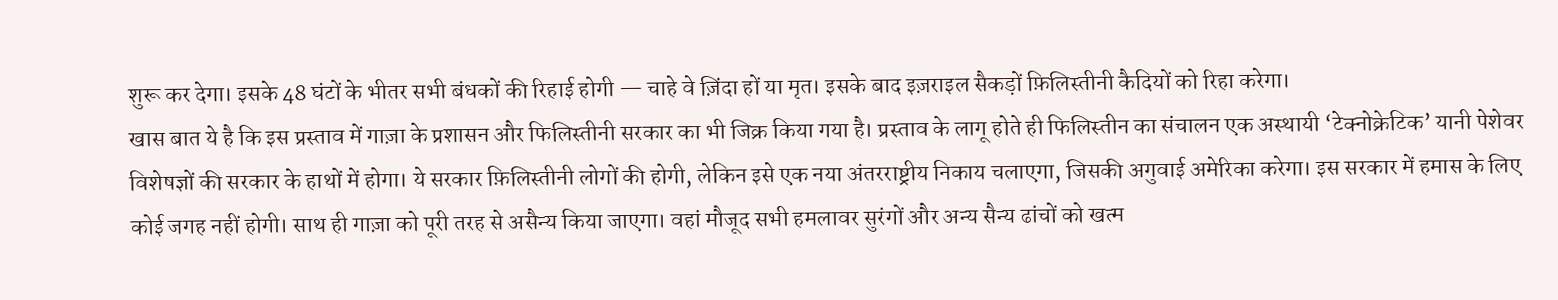शुरू कर देगा। इसके 48 घंटों के भीतर सभी बंधकों की रिहाई होगी — चाहे वे ज़िंदा हों या मृत। इसके बाद इज़राइल सैकड़ों फ़िलिस्तीनी कैदियों को रिहा करेगा।
खास बात ये है कि इस प्रस्ताव में गाज़ा के प्रशासन और फिलिस्तीनी सरकार का भी जिक्र किया गया है। प्रस्ताव के लागू होते ही फिलिस्तीन का संचालन एक अस्थायी ‘टेक्नोक्रेटिक’ यानी पेशेवर विशेषज्ञों की सरकार के हाथों में होगा। ये सरकार फ़िलिस्तीनी लोगों की होगी, लेकिन इसे एक नया अंतरराष्ट्रीय निकाय चलाएगा, जिसकी अगुवाई अमेरिका करेगा। इस सरकार में हमास के लिए कोई जगह नहीं होगी। साथ ही गाज़ा को पूरी तरह से असैन्य किया जाएगा। वहां मौजूद सभी हमलावर सुरंगों और अन्य सैन्य ढांचों को खत्म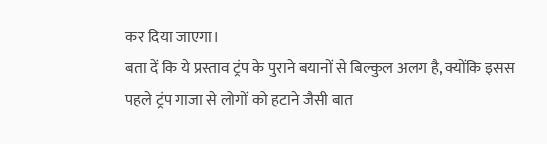कर दिया जाएगा।
बता दें कि ये प्रस्ताव ट्रंप के पुराने बयानों से बिल्कुल अलग है, क्योंकि इसस पहले ट्रंप गाजा से लोगों को हटाने जैसी बात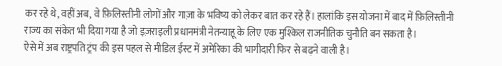कर रहे थे, वहीं अब, वे फ़िलिस्तीनी लोगों और गाज़ा के भविष्य को लेकर बात कर रहे हैं। हालांकि इस योजना में बाद में फ़िलिस्तीनी राज्य का संकेत भी दिया गया है जो इज़राइली प्रधानमंत्री नेतन्याहू के लिए एक मुश्किल राजनीतिक चुनौति बन सकता है।
ऐसे में अब राष्ट्रपति ट्रंप की इस पहल से मीडिल ईस्ट में अमेरिका की भागीदारी फिर से बढ़ने वाली है।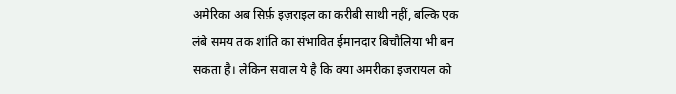अमेरिका अब सिर्फ़ इज़राइल का करीबी साथी नहीं, बल्कि एक लंबे समय तक शांति का संभावित ईमानदार बिचौलिया भी बन सकता है। लेकिन सवाल ये है कि क्या अमरीका इजरायल को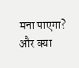मना पाएगा? और क्या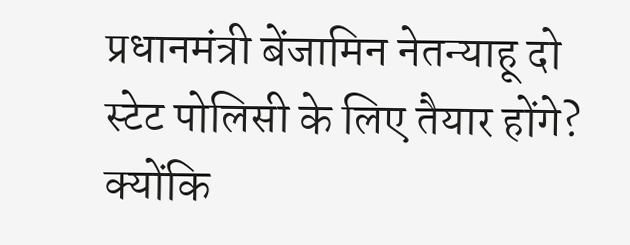प्रधानमंत्री बेंजामिन नेतन्याहू दो स्टेट पोलिसी के लिए तैयार होंगे? क्योंकि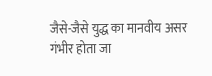जैसे-जैसे युद्ध का मानवीय असर गंभीर होता जा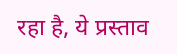रहा है, ये प्रस्ताव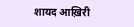शायद आख़िरी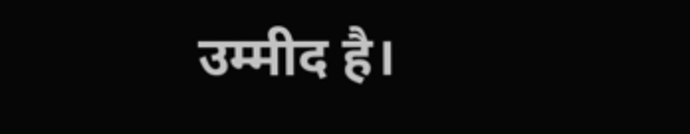उम्मीद है।